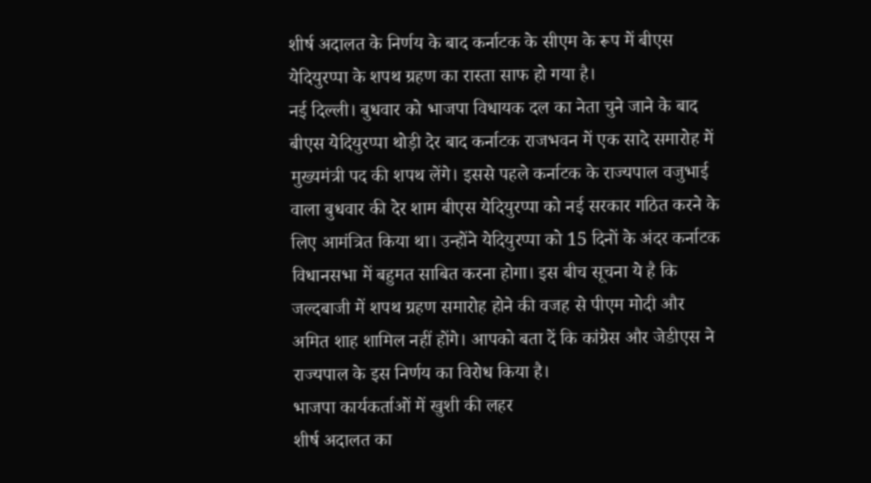शीर्ष अदालत के निर्णय के बाद कर्नाटक के सीएम के रूप में बीएस येदियुरप्‍पा के शपथ ग्रहण का रास्‍ता साफ हो गया है।
नई दिल्ली। बुधवार को भाजपा विधायक दल का नेता चुने जाने के बाद बीएस येदियुरप्पा थोड़ी देर बाद कर्नाटक राजभवन में एक सादे समारोह में मुख्यमंत्री पद की शपथ लेंगे। इससे पहले कर्नाटक के राज्यपाल वजुभाई वाला बुधवार की देर शाम बीएस येदियुरप्पा को नई सरकार गठित करने के लिए आमंत्रित किया था। उन्होंने येदियुरप्पा को 15 दिनों के अंदर कर्नाटक विधानसभा में बहुमत साबित करना होगा। इस बीच सूचना ये है कि जल्दबाजी में शपथ ग्रहण समारोह होने की वजह से पीएम मोदी और अमित शाह शामिल नहीं होंगे। आपको बता दें कि कांग्रेस और जेडीएस ने राज्यपाल के इस निर्णय का विरोध किया है।
भाजपा कार्यकर्ताओं में खुशी की लहर
शीर्ष अदालत का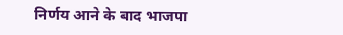निर्णय आने के बाद भाजपा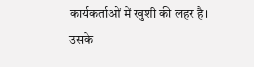कार्यकर्ताओं में खुशी की लहर है। उसके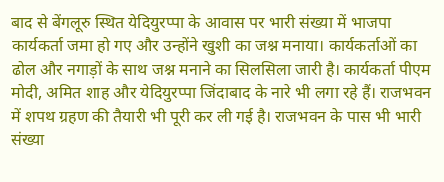बाद से बेंगलूरु स्थित येदियुरप्पा के आवास पर भारी संख्या में भाजपा कार्यकर्ता जमा हो गए और उन्होंने खुशी का जश्न मनाया। कार्यकर्ताओं का ढोल और नगाड़ों के साथ जश्न मनाने का सिलसिला जारी है। कार्यकर्ता पीएम मोदी, अमित शाह और येदियुरप्पा जिंदाबाद के नारे भी लगा रहे हैं। राजभवन में शपथ ग्रहण की तैयारी भी पूरी कर ली गई है। राजभवन के पास भी भारी संख्या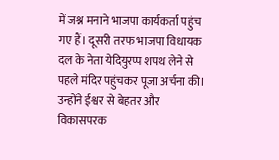में जश्न मनाने भाजपा कार्यकर्ता पहुंच गए हैं। दूसरी तरफ भाजपा विधायक दल के नेता येदियुरप्प शपथ लेने से पहले मंदिर पहुंचकर पूजा अर्चना की। उन्होंने ईश्वर से बेहतर और विकासपरक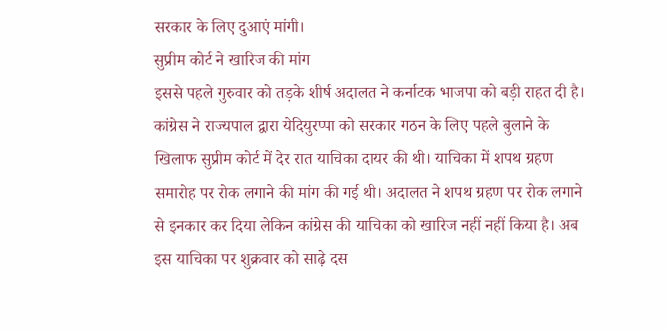सरकार के लिए दुआएं मांगी।
सुप्रीम कोर्ट ने खारिज की मांग
इससे पहले गुरुवार को तड़के शीर्ष अदालत ने कर्नाटक भाजपा को बड़ी राहत दी है। कांग्रेस ने राज्यपाल द्वारा येदियुरप्पा को सरकार गठन के लिए पहले बुलाने के खिलाफ सुप्रीम कोर्ट में देर रात याचिका दायर की थी। याचिका में शपथ ग्रहण समारोह पर रोक लगाने की मांग की गई थी। अदालत ने शपथ ग्रहण पर रोक लगाने से इनकार कर दिया लेकिन कांग्रेस की याचिका को खारिज नहीं नहीं किया है। अब इस याचिका पर शुक्रवार को साढ़े दस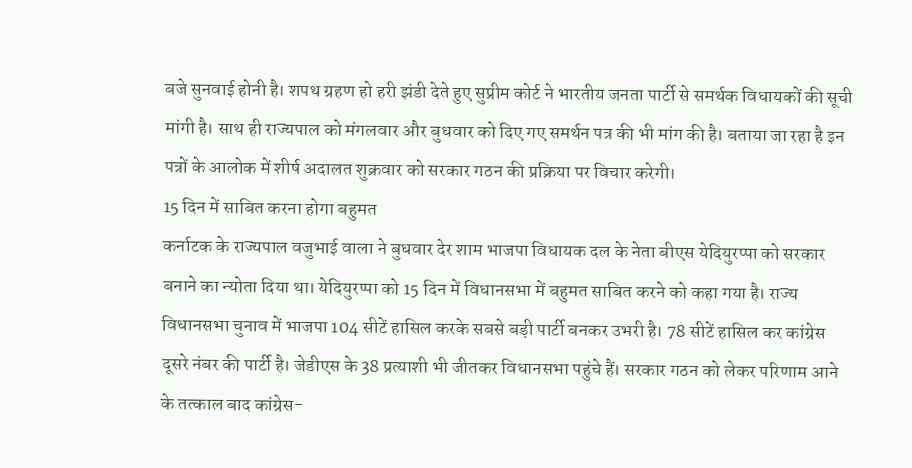बजे सुनवाई होनी है। शपथ ग्रहण हो हरी झंडी देते हुए सुप्रीम कोर्ट ने भारतीय जनता पार्टी से समर्थक विधायकों की सूची मांगी है। साथ ही राज्यपाल को मंगलवार और बुधवार को दिए गए समर्थन पत्र की भी मांग की है। बताया जा रहा है इन पत्रों के आलोक में शीर्ष अदालत शुक्रवार को सरकार गठन की प्रक्रिया पर विचार करेगी।
15 दिन में साबित करना होगा बहुमत
कर्नाटक के राज्यपाल वजुभाई वाला ने बुधवार देर शाम भाजपा विधायक दल के नेता बीएस येदियुरप्पा को सरकार बनाने का न्योता दिया था। येदियुरप्पा को 15 दिन में विधानसभा में बहुमत साबित करने को कहा गया है। राज्य विधानसभा चुनाव में भाजपा 104 सीटें हासिल करके सबसे बड़ी पार्टी बनकर उभरी है। 78 सीटें हासिल कर कांग्रेस दूसरे नंबर की पार्टी है। जेडीएस के 38 प्रत्याशी भी जीतकर विधानसभा पहुंचे हैं। सरकार गठन को लेकर परिणाम आने के तत्काल बाद कांग्रेस-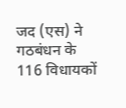जद (एस) ने गठबंधन के 116 विधायकों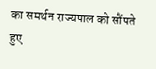का समर्थन राज्यपाल को सौंपते हुए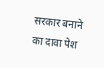सरकार बनाने का दावा पेश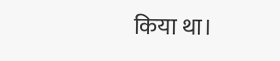किया था।